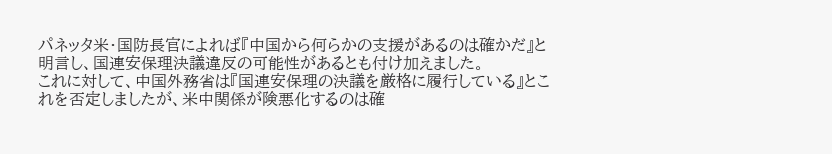パネッタ米・国防長官によれば『中国から何らかの支援があるのは確かだ』と明言し、国連安保理決議違反の可能性があるとも付け加えました。
これに対して、中国外務省は『国連安保理の決議を厳格に履行している』とこれを否定しましたが、米中関係が険悪化するのは確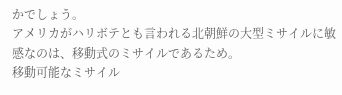かでしょう。
アメリカがハリボテとも言われる北朝鮮の大型ミサイルに敏感なのは、移動式のミサイルであるため。
移動可能なミサイル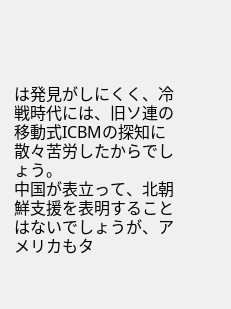は発見がしにくく、冷戦時代には、旧ソ連の移動式ICBMの探知に散々苦労したからでしょう。
中国が表立って、北朝鮮支援を表明することはないでしょうが、アメリカもタ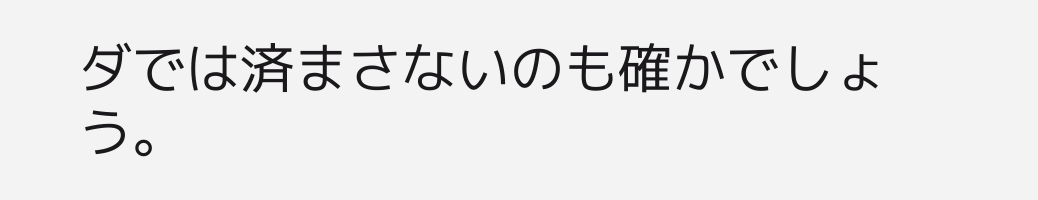ダでは済まさないのも確かでしょう。